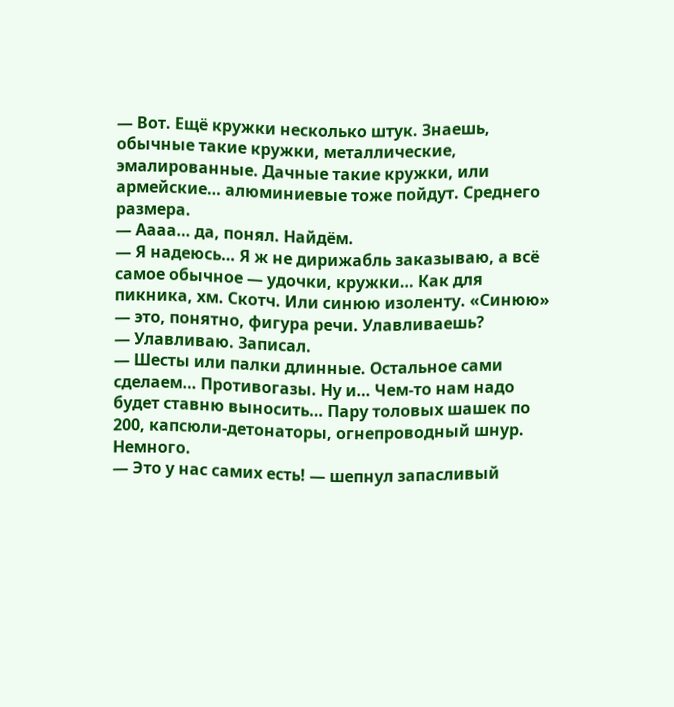— Вот. Ещё кружки несколько штук. Знаешь, обычные такие кружки, металлические, эмалированные. Дачные такие кружки, или армейские… алюминиевые тоже пойдут. Среднего размера.
— Аааа… да, понял. Найдём.
— Я надеюсь… Я ж не дирижабль заказываю, а всё самое обычное — удочки, кружки… Как для пикника, хм. Скотч. Или синюю изоленту. «Синюю» — это, понятно, фигура речи. Улавливаешь?
— Улавливаю. Записал.
— Шесты или палки длинные. Остальное сами сделаем… Противогазы. Ну и… Чем-то нам надо будет ставню выносить… Пару толовых шашек по 200, капсюли-детонаторы, огнепроводный шнур. Немного.
— Это у нас самих есть! — шепнул запасливый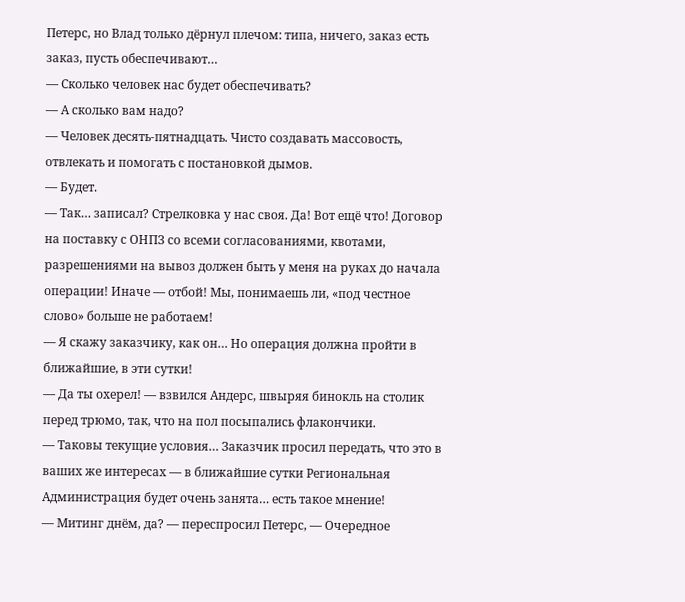Петерс, но Влад только дёрнул плечом: типа, ничего, заказ есть заказ, пусть обеспечивают…
— Сколько человек нас будет обеспечивать?
— А сколько вам надо?
— Человек десять-пятнадцать. Чисто создавать массовость, отвлекать и помогать с постановкой дымов.
— Будет.
— Так… записал? Стрелковка у нас своя. Да! Вот ещё что! Договор на поставку с ОНПЗ со всеми согласованиями, квотами, разрешениями на вывоз должен быть у меня на руках до начала операции! Иначе — отбой! Мы, понимаешь ли, «под честное слово» больше не работаем!
— Я скажу заказчику, как он… Но операция должна пройти в ближайшие, в эти сутки!
— Да ты охерел! — взвился Андерс, швыряя бинокль на столик перед трюмо, так, что на пол посыпались флакончики.
— Таковы текущие условия… Заказчик просил передать, что это в ваших же интересах — в ближайшие сутки Региональная Администрация будет очень занята… есть такое мнение!
— Митинг днём, да? — переспросил Петерс, — Очередное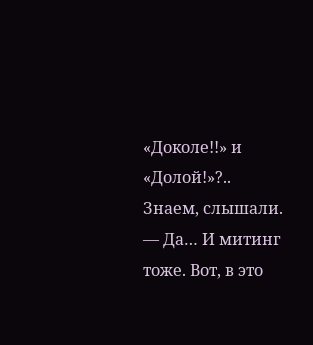«Доколе!!» и «Долой!»?.. Знаем, слышали.
— Да… И митинг тоже. Вот, в это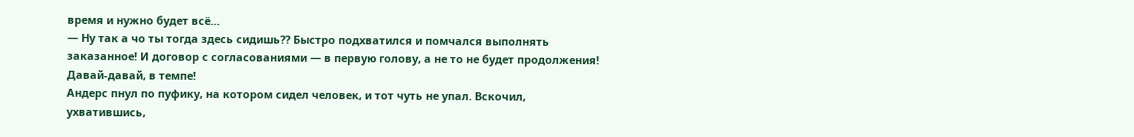время и нужно будет всё…
— Ну так а чо ты тогда здесь сидишь?? Быстро подхватился и помчался выполнять заказанное! И договор с согласованиями — в первую голову, а не то не будет продолжения! Давай-давай, в темпе!
Андерс пнул по пуфику, на котором сидел человек, и тот чуть не упал. Вскочил, ухватившись,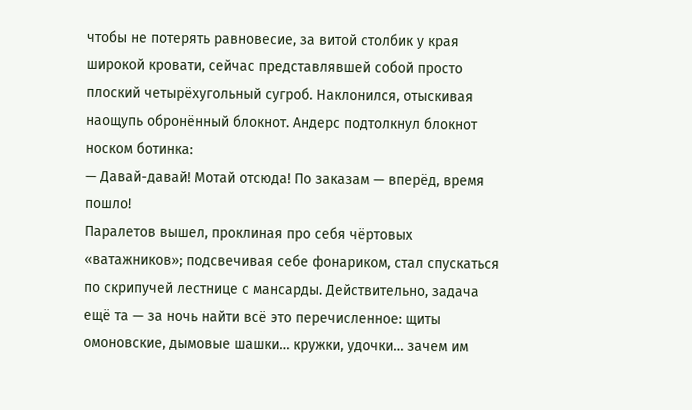чтобы не потерять равновесие, за витой столбик у края широкой кровати, сейчас представлявшей собой просто плоский четырёхугольный сугроб. Наклонился, отыскивая наощупь обронённый блокнот. Андерс подтолкнул блокнот носком ботинка:
— Давай-давай! Мотай отсюда! По заказам — вперёд, время пошло!
Паралетов вышел, проклиная про себя чёртовых «ватажников»; подсвечивая себе фонариком, стал спускаться по скрипучей лестнице с мансарды. Действительно, задача ещё та — за ночь найти всё это перечисленное: щиты омоновские, дымовые шашки… кружки, удочки… зачем им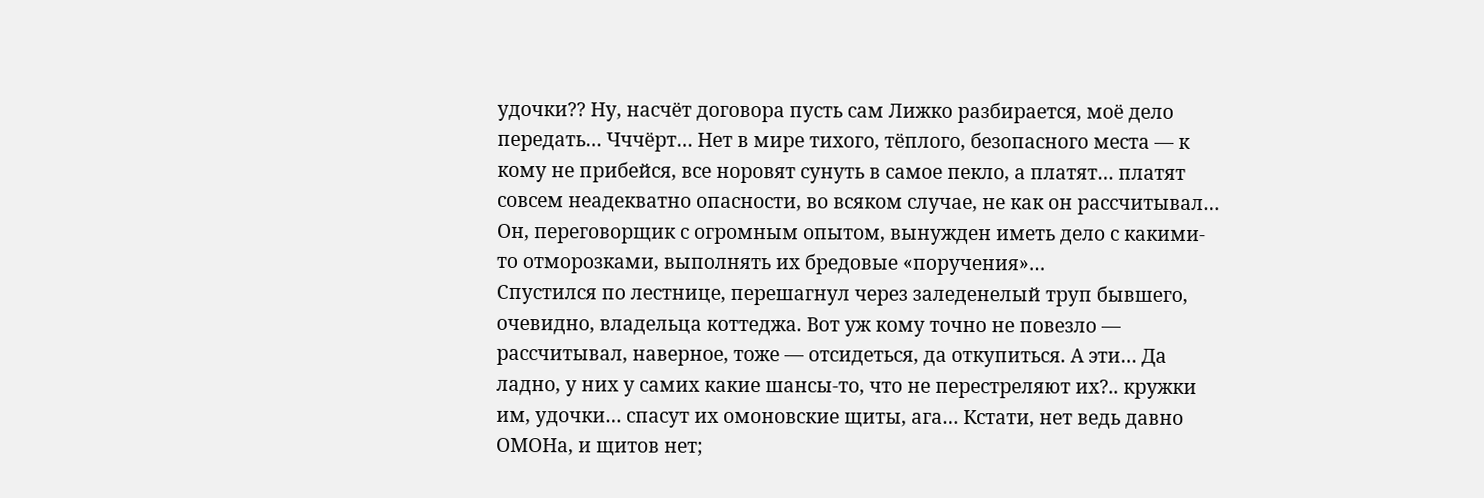удочки?? Ну, насчёт договора пусть сам Лижко разбирается, моё дело передать… Чччёрт… Нет в мире тихого, тёплого, безопасного места — к кому не прибейся, все норовят сунуть в самое пекло, а платят… платят совсем неадекватно опасности, во всяком случае, не как он рассчитывал… Он, переговорщик с огромным опытом, вынужден иметь дело с какими-то отморозками, выполнять их бредовые «поручения»…
Спустился по лестнице, перешагнул через заледенелый труп бывшего, очевидно, владельца коттеджа. Вот уж кому точно не повезло — рассчитывал, наверное, тоже — отсидеться, да откупиться. А эти… Да ладно, у них у самих какие шансы-то, что не перестреляют их?.. кружки им, удочки… спасут их омоновские щиты, ага… Кстати, нет ведь давно ОМОНа, и щитов нет;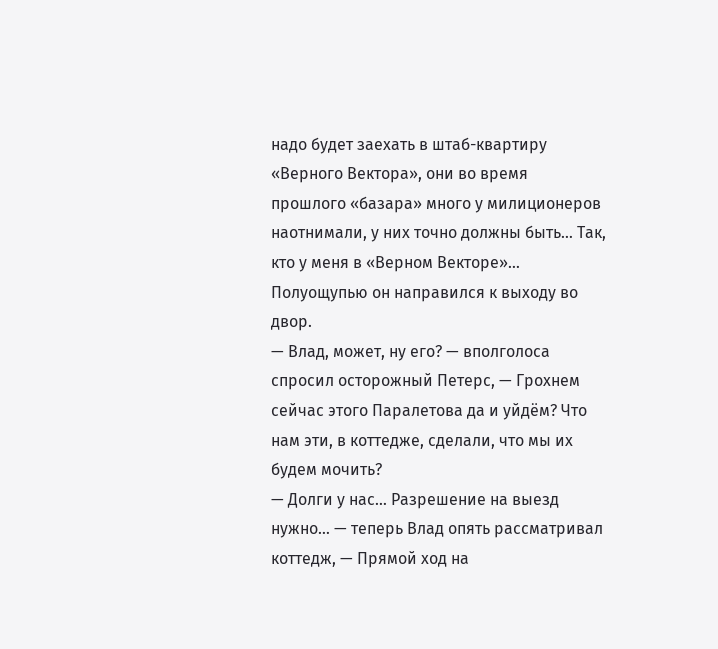надо будет заехать в штаб-квартиру «Верного Вектора», они во время прошлого «базара» много у милиционеров наотнимали, у них точно должны быть… Так, кто у меня в «Верном Векторе»…
Полуощупью он направился к выходу во двор.
— Влад, может, ну его? — вполголоса спросил осторожный Петерс, — Грохнем сейчас этого Паралетова да и уйдём? Что нам эти, в коттедже, сделали, что мы их будем мочить?
— Долги у нас… Разрешение на выезд нужно… — теперь Влад опять рассматривал коттедж, — Прямой ход на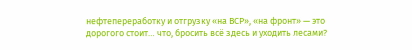нефтепереработку и отгрузку «на ВСР», «на фронт» — это дорогого стоит… что, бросить всё здесь и уходить лесами?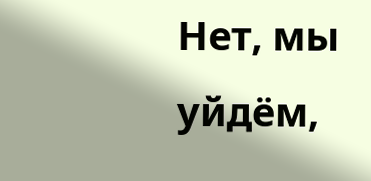Нет, мы уйдём,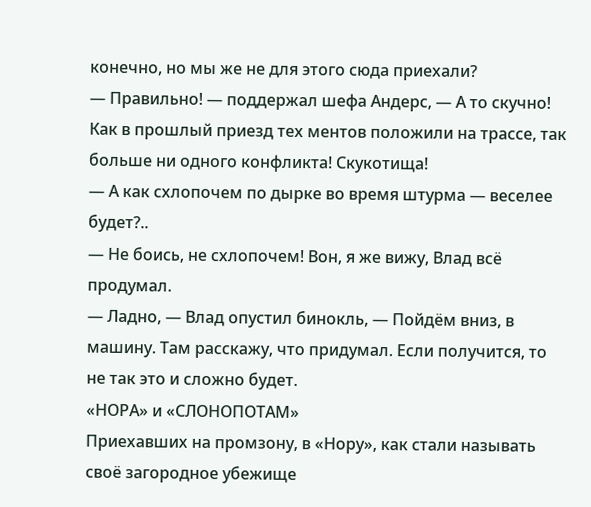конечно, но мы же не для этого сюда приехали?
— Правильно! — поддержал шефа Андерс, — А то скучно! Как в прошлый приезд тех ментов положили на трассе, так больше ни одного конфликта! Скукотища!
— А как схлопочем по дырке во время штурма — веселее будет?..
— Не боись, не схлопочем! Вон, я же вижу, Влад всё продумал.
— Ладно, — Влад опустил бинокль, — Пойдём вниз, в машину. Там расскажу, что придумал. Если получится, то не так это и сложно будет.
«НОРА» и «СЛОНОПОТАМ»
Приехавших на промзону, в «Нору», как стали называть своё загородное убежище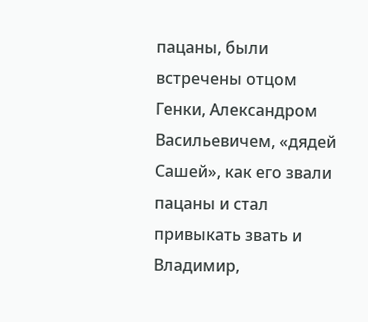пацаны, были встречены отцом Генки, Александром Васильевичем, «дядей Сашей», как его звали пацаны и стал привыкать звать и Владимир,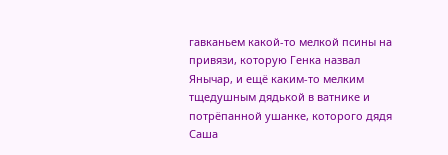гавканьем какой-то мелкой псины на привязи, которую Генка назвал Янычар, и ещё каким-то мелким тщедушным дядькой в ватнике и потрёпанной ушанке, которого дядя Саша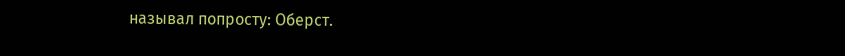называл попросту: Оберст.